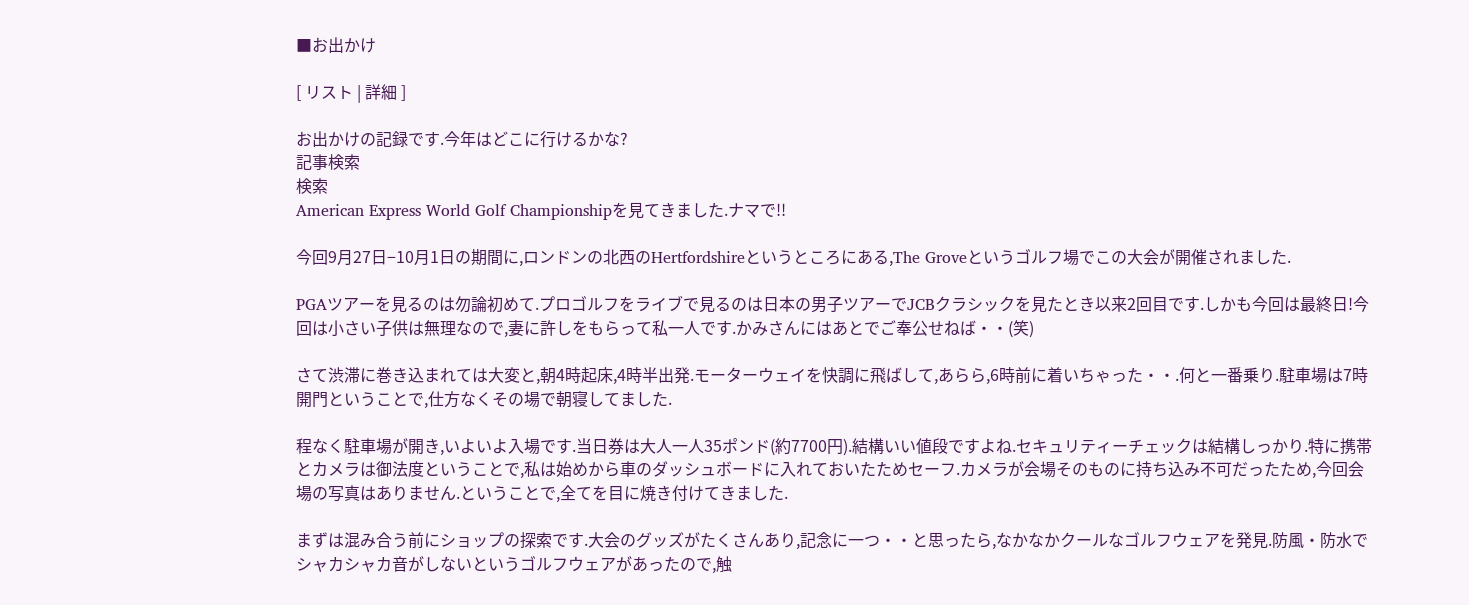■お出かけ

[ リスト | 詳細 ]

お出かけの記録です.今年はどこに行けるかな?
記事検索
検索
American Express World Golf Championshipを見てきました.ナマで!!

今回9月27日−10月1日の期間に,ロンドンの北西のHertfordshireというところにある,The Groveというゴルフ場でこの大会が開催されました.

PGAツアーを見るのは勿論初めて.プロゴルフをライブで見るのは日本の男子ツアーでJCBクラシックを見たとき以来2回目です.しかも今回は最終日!今回は小さい子供は無理なので,妻に許しをもらって私一人です.かみさんにはあとでご奉公せねば・・(笑)

さて渋滞に巻き込まれては大変と,朝4時起床,4時半出発.モーターウェイを快調に飛ばして,あらら,6時前に着いちゃった・・.何と一番乗り.駐車場は7時開門ということで,仕方なくその場で朝寝してました.

程なく駐車場が開き,いよいよ入場です.当日券は大人一人35ポンド(約7700円).結構いい値段ですよね.セキュリティーチェックは結構しっかり.特に携帯とカメラは御法度ということで,私は始めから車のダッシュボードに入れておいたためセーフ.カメラが会場そのものに持ち込み不可だったため,今回会場の写真はありません.ということで,全てを目に焼き付けてきました.

まずは混み合う前にショップの探索です.大会のグッズがたくさんあり,記念に一つ・・と思ったら,なかなかクールなゴルフウェアを発見.防風・防水でシャカシャカ音がしないというゴルフウェアがあったので,触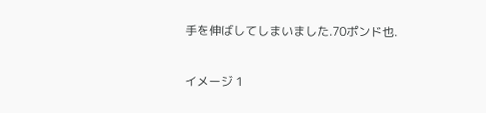手を伸ばしてしまいました.70ポンド也.

イメージ 1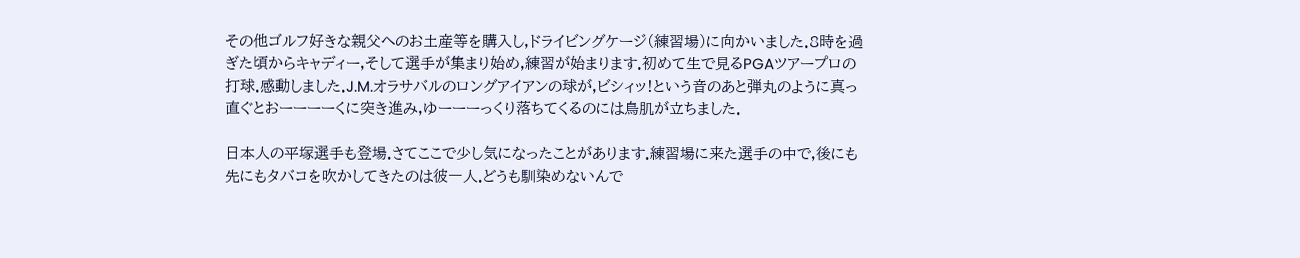その他ゴルフ好きな親父へのお土産等を購入し,ドライビングケージ(練習場)に向かいました.8時を過ぎた頃からキャディー,そして選手が集まり始め,練習が始まります.初めて生で見るPGAツアープロの打球.感動しました.J.M.オラサバルのロングアイアンの球が,ビシィッ!という音のあと弾丸のように真っ直ぐとおーーーーくに突き進み,ゆーーーっくり落ちてくるのには鳥肌が立ちました.

日本人の平塚選手も登場.さてここで少し気になったことがあります.練習場に来た選手の中で,後にも先にもタバコを吹かしてきたのは彼一人.どうも馴染めないんで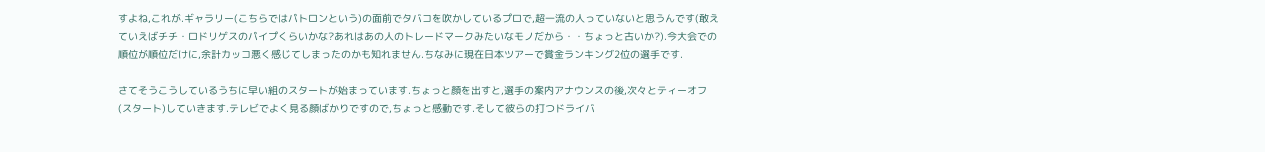すよね,これが.ギャラリー(こちらではパトロンという)の面前でタバコを吹かしているプロで,超一流の人っていないと思うんです(敢えていえばチチ・ロドリゲスのパイプくらいかな?あれはあの人のトレードマークみたいなモノだから・・ちょっと古いか?).今大会での順位が順位だけに,余計カッコ悪く感じてしまったのかも知れません.ちなみに現在日本ツアーで賞金ランキング2位の選手です.

さてそうこうしているうちに早い組のスタートが始まっています.ちょっと顔を出すと,選手の案内アナウンスの後,次々とティーオフ(スタート)していきます.テレビでよく見る顔ばかりですので,ちょっと感動です.そして彼らの打つドライバ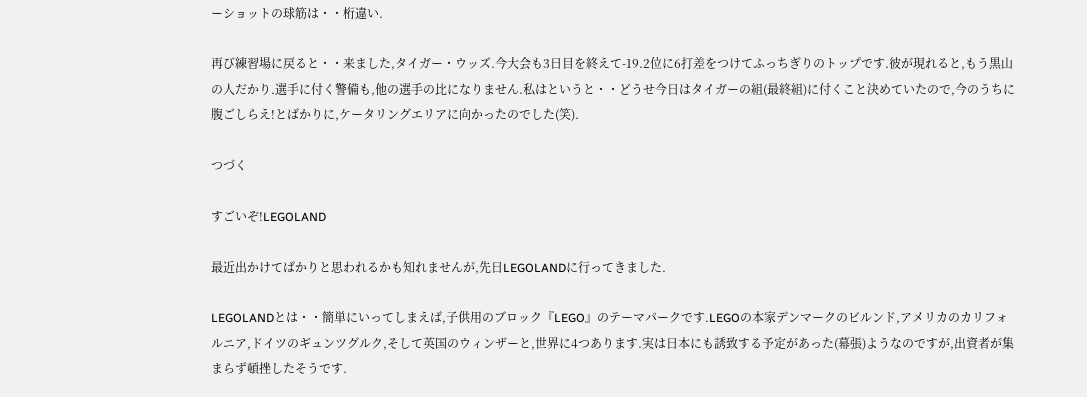ーショットの球筋は・・桁違い.

再び練習場に戻ると・・来ました,タイガー・ウッズ.今大会も3日目を終えて-19.2位に6打差をつけてふっちぎりのトップです.彼が現れると,もう黒山の人だかり.選手に付く警備も,他の選手の比になりません.私はというと・・どうせ今日はタイガーの組(最終組)に付くこと決めていたので,今のうちに腹ごしらえ!とばかりに,ケータリングエリアに向かったのでした(笑).

つづく

すごいぞ!LEGOLAND

最近出かけてばかりと思われるかも知れませんが,先日LEGOLANDに行ってきました.

LEGOLANDとは・・簡単にいってしまえば,子供用のブロック『LEGO』のテーマパークです.LEGOの本家デンマークのビルンド,アメリカのカリフォルニア,ドイツのギュンツグルク,そして英国のウィンザーと,世界に4つあります.実は日本にも誘致する予定があった(幕張)ようなのですが,出資者が集まらず頓挫したそうです.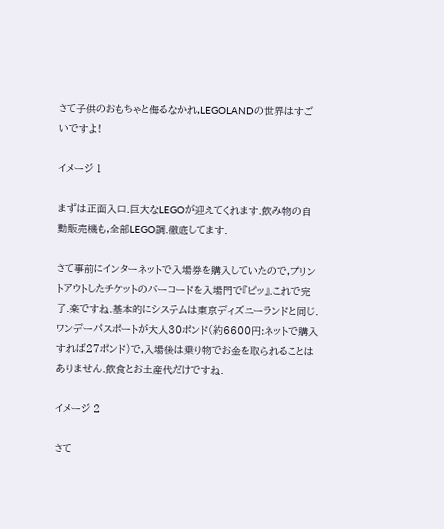さて子供のおもちゃと侮るなかれ,LEGOLANDの世界はすごいですよ!

イメージ 1

まずは正面入口.巨大なLEGOが迎えてくれます.飲み物の自動販売機も,全部LEGO調.徹底してます.

さて事前にインターネットで入場券を購入していたので,プリントアウトしたチケットのバーコードを入場門で『ピッ』.これで完了.楽ですね.基本的にシステムは東京ディズニーランドと同じ.ワンデーパスポートが大人30ポンド(約6600円:ネットで購入すれば27ポンド)で,入場後は乗り物でお金を取られることはありません.飲食とお土産代だけですね.

イメージ 2

さて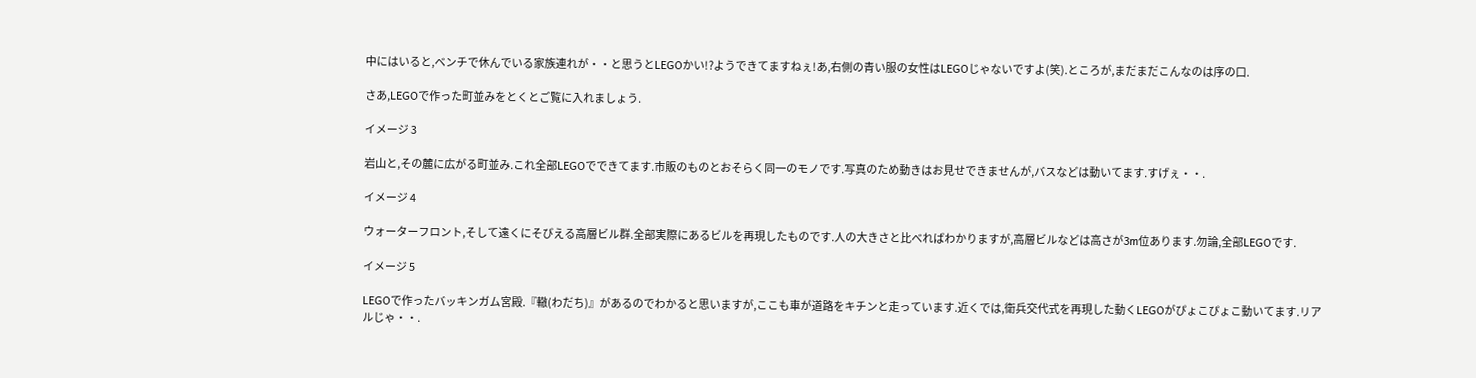中にはいると,ベンチで休んでいる家族連れが・・と思うとLEGOかい!?ようできてますねぇ!あ,右側の青い服の女性はLEGOじゃないですよ(笑).ところが,まだまだこんなのは序の口.

さあ,LEGOで作った町並みをとくとご覧に入れましょう.

イメージ 3

岩山と,その麓に広がる町並み.これ全部LEGOでできてます.市販のものとおそらく同一のモノです.写真のため動きはお見せできませんが,バスなどは動いてます.すげぇ・・.

イメージ 4

ウォーターフロント,そして遠くにそびえる高層ビル群.全部実際にあるビルを再現したものです.人の大きさと比べればわかりますが,高層ビルなどは高さが3m位あります.勿論,全部LEGOです.

イメージ 5

LEGOで作ったバッキンガム宮殿.『轍(わだち)』があるのでわかると思いますが,ここも車が道路をキチンと走っています.近くでは,衛兵交代式を再現した動くLEGOがぴょこぴょこ動いてます.リアルじゃ・・.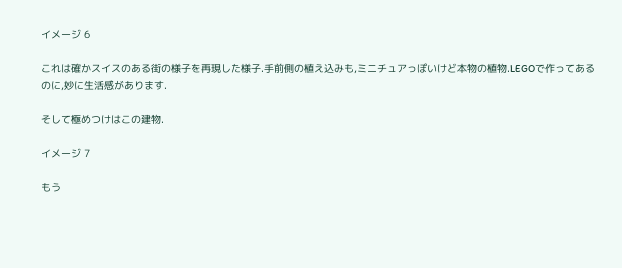イメージ 6

これは確かスイスのある街の様子を再現した様子.手前側の植え込みも,ミニチュアっぽいけど本物の植物.LEGOで作ってあるのに,妙に生活感があります.

そして極めつけはこの建物.

イメージ 7

もう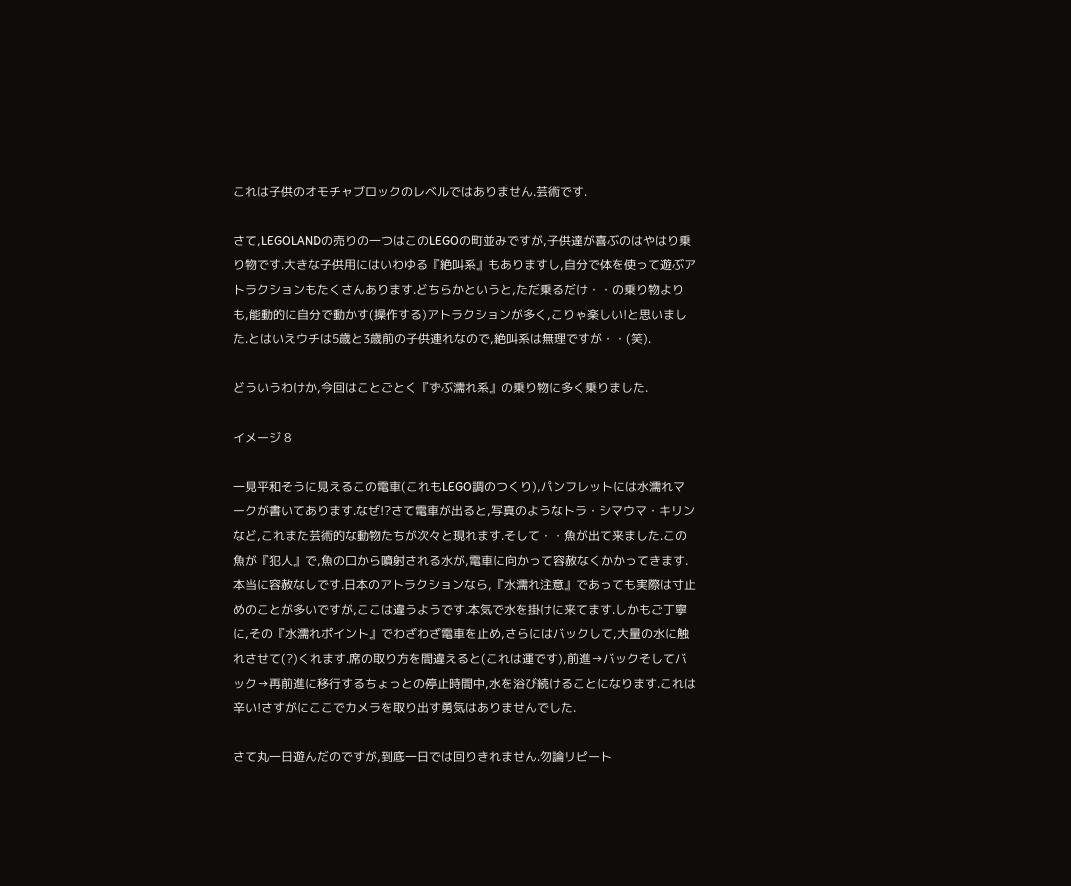これは子供のオモチャブロックのレベルではありません.芸術です.

さて,LEGOLANDの売りの一つはこのLEGOの町並みですが,子供達が喜ぶのはやはり乗り物です.大きな子供用にはいわゆる『絶叫系』もありますし,自分で体を使って遊ぶアトラクションもたくさんあります.どちらかというと,ただ乗るだけ・・の乗り物よりも,能動的に自分で動かす(操作する)アトラクションが多く,こりゃ楽しい!と思いました.とはいえウチは5歳と3歳前の子供連れなので,絶叫系は無理ですが・・(笑).

どういうわけか,今回はことごとく『ずぶ濡れ系』の乗り物に多く乗りました.

イメージ 8

一見平和そうに見えるこの電車(これもLEGO調のつくり),パンフレットには水濡れマークが書いてあります.なぜ!?さて電車が出ると,写真のようなトラ・シマウマ・キリンなど,これまた芸術的な動物たちが次々と現れます.そして・・魚が出て来ました.この魚が『犯人』で,魚の口から噴射される水が,電車に向かって容赦なくかかってきます.本当に容赦なしです.日本のアトラクションなら,『水濡れ注意』であっても実際は寸止めのことが多いですが,ここは違うようです.本気で水を掛けに来てます.しかもご丁寧に,その『水濡れポイント』でわざわざ電車を止め,さらにはバックして,大量の水に触れさせて(?)くれます.席の取り方を間違えると(これは運です),前進→バックそしてバック→再前進に移行するちょっとの停止時間中,水を浴び続けることになります.これは辛い!さすがにここでカメラを取り出す勇気はありませんでした.

さて丸一日遊んだのですが,到底一日では回りきれません.勿論リピート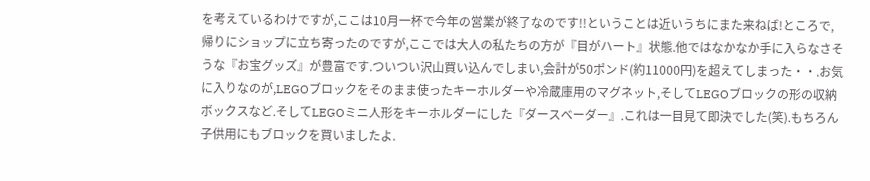を考えているわけですが,ここは10月一杯で今年の営業が終了なのです!!ということは近いうちにまた来ねば!ところで,帰りにショップに立ち寄ったのですが,ここでは大人の私たちの方が『目がハート』状態.他ではなかなか手に入らなさそうな『お宝グッズ』が豊富です.ついつい沢山買い込んでしまい,会計が50ポンド(約11000円)を超えてしまった・・.お気に入りなのが,LEGOブロックをそのまま使ったキーホルダーや冷蔵庫用のマグネット,そしてLEGOブロックの形の収納ボックスなど.そしてLEGOミニ人形をキーホルダーにした『ダースベーダー』.これは一目見て即決でした(笑).もちろん子供用にもブロックを買いましたよ.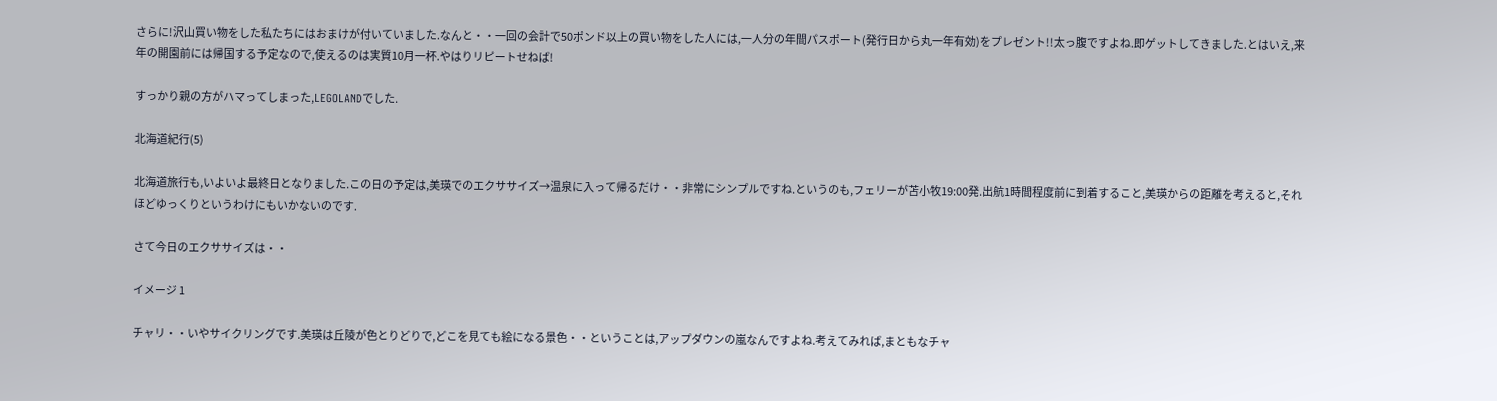さらに!沢山買い物をした私たちにはおまけが付いていました.なんと・・一回の会計で50ポンド以上の買い物をした人には,一人分の年間パスポート(発行日から丸一年有効)をプレゼント!!太っ腹ですよね.即ゲットしてきました.とはいえ,来年の開園前には帰国する予定なので,使えるのは実質10月一杯.やはりリピートせねば!

すっかり親の方がハマってしまった,LEGOLANDでした.

北海道紀行(5)

北海道旅行も,いよいよ最終日となりました.この日の予定は,美瑛でのエクササイズ→温泉に入って帰るだけ・・非常にシンプルですね.というのも,フェリーが苫小牧19:00発.出航1時間程度前に到着すること,美瑛からの距離を考えると,それほどゆっくりというわけにもいかないのです.

さて今日のエクササイズは・・

イメージ 1

チャリ・・いやサイクリングです.美瑛は丘陵が色とりどりで,どこを見ても絵になる景色・・ということは,アップダウンの嵐なんですよね.考えてみれば,まともなチャ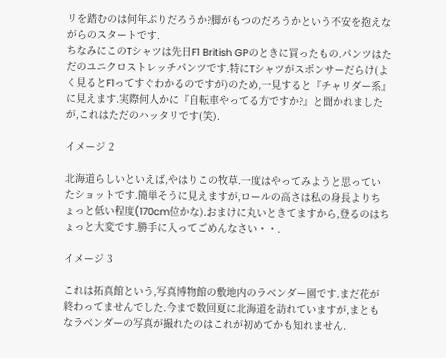リを踏むのは何年ぶりだろうか?脚がもつのだろうかという不安を抱えながらのスタートです.
ちなみにこのTシャツは先日F1 British GPのときに買ったもの.パンツはただのユニクロストレッチパンツです.特にTシャツがスポンサーだらけ(よく見るとF1ってすぐわかるのですが)のため,一見すると『チャリダー系』に見えます.実際何人かに『自転車やってる方ですか?』と聞かれましたが,これはただのハッタリです(笑).

イメージ 2

北海道らしいといえば,やはりこの牧草.一度はやってみようと思っていたショットです.簡単そうに見えますが,ロールの高さは私の身長よりちょっと低い程度(170cm位かな).おまけに丸いときてますから,登るのはちょっと大変です.勝手に入ってごめんなさい・・.

イメージ 3

これは拓真館という,写真博物館の敷地内のラベンダー園です.まだ花が終わってませんでした.今まで数回夏に北海道を訪れていますが,まともなラベンダーの写真が撮れたのはこれが初めてかも知れません.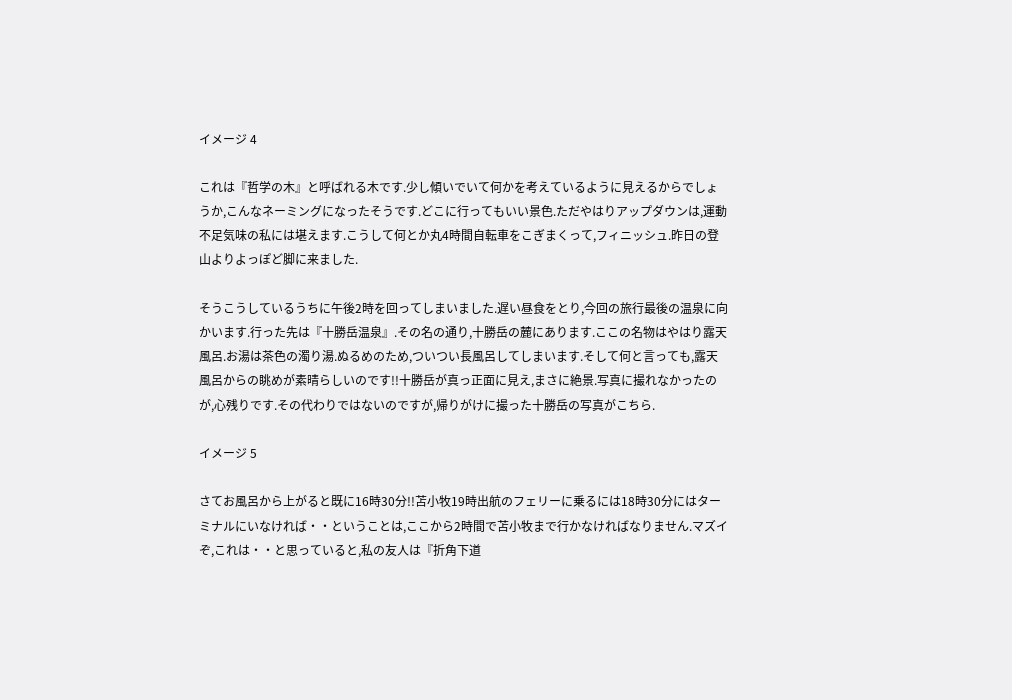イメージ 4

これは『哲学の木』と呼ばれる木です.少し傾いでいて何かを考えているように見えるからでしょうか,こんなネーミングになったそうです.どこに行ってもいい景色.ただやはりアップダウンは,運動不足気味の私には堪えます.こうして何とか丸4時間自転車をこぎまくって,フィニッシュ.昨日の登山よりよっぽど脚に来ました.

そうこうしているうちに午後2時を回ってしまいました.遅い昼食をとり,今回の旅行最後の温泉に向かいます.行った先は『十勝岳温泉』.その名の通り,十勝岳の麓にあります.ここの名物はやはり露天風呂.お湯は茶色の濁り湯.ぬるめのため,ついつい長風呂してしまいます.そして何と言っても,露天風呂からの眺めが素晴らしいのです!!十勝岳が真っ正面に見え,まさに絶景.写真に撮れなかったのが,心残りです.その代わりではないのですが,帰りがけに撮った十勝岳の写真がこちら.

イメージ 5

さてお風呂から上がると既に16時30分!!苫小牧19時出航のフェリーに乗るには18時30分にはターミナルにいなければ・・ということは,ここから2時間で苫小牧まで行かなければなりません.マズイぞ,これは・・と思っていると,私の友人は『折角下道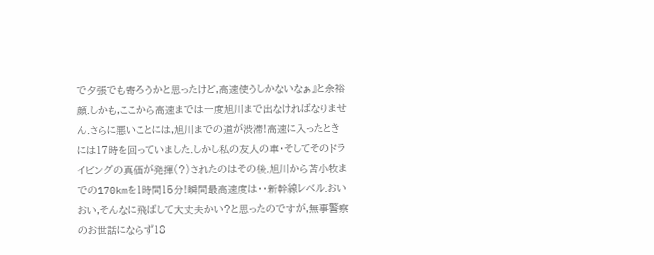で夕張でも寄ろうかと思ったけど,高速使うしかないなぁ』と余裕顔.しかも,ここから高速までは一度旭川まで出なければなりません.さらに悪いことには,旭川までの道が渋滞!高速に入ったときには17時を回っていました.しかし私の友人の車・そしてそのドライビングの真価が発揮(?)されたのはその後.旭川から苫小牧までの170kmを1時間15分!瞬間最高速度は・・新幹線レベル.おいおい,そんなに飛ばして大丈夫かい?と思ったのですが,無事警察のお世話にならず18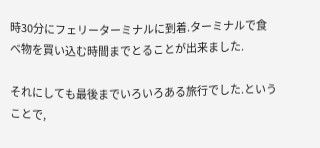時30分にフェリーターミナルに到着.ターミナルで食べ物を買い込む時間までとることが出来ました.

それにしても最後までいろいろある旅行でした.ということで,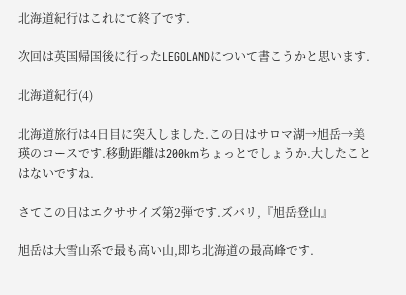北海道紀行はこれにて終了です.

次回は英国帰国後に行ったLEGOLANDについて書こうかと思います.

北海道紀行(4)

北海道旅行は4日目に突入しました.この日はサロマ湖→旭岳→美瑛のコースです.移動距離は200kmちょっとでしょうか.大したことはないですね.

さてこの日はエクササイズ第2弾です.ズバリ,『旭岳登山』

旭岳は大雪山系で最も高い山,即ち北海道の最高峰です.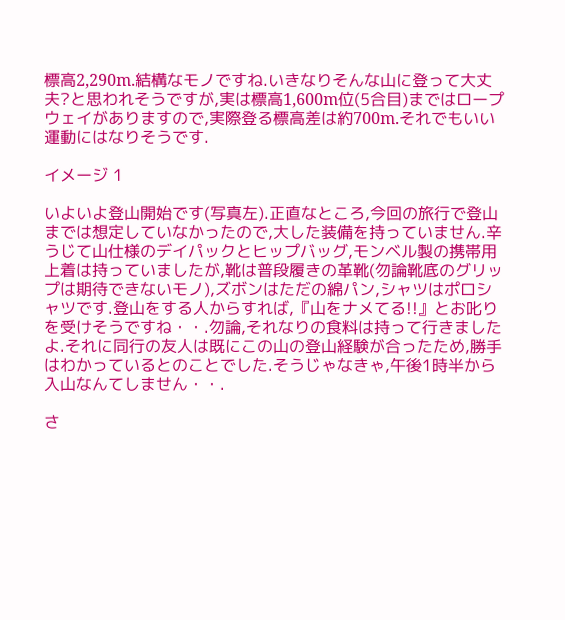標高2,290m.結構なモノですね.いきなりそんな山に登って大丈夫?と思われそうですが,実は標高1,600m位(5合目)まではロープウェイがありますので,実際登る標高差は約700m.それでもいい運動にはなりそうです.

イメージ 1

いよいよ登山開始です(写真左).正直なところ,今回の旅行で登山までは想定していなかったので,大した装備を持っていません.辛うじて山仕様のデイパックとヒップバッグ,モンベル製の携帯用上着は持っていましたが,靴は普段履きの革靴(勿論靴底のグリップは期待できないモノ),ズボンはただの綿パン,シャツはポロシャツです.登山をする人からすれば,『山をナメてる!!』とお叱りを受けそうですね・・.勿論,それなりの食料は持って行きましたよ.それに同行の友人は既にこの山の登山経験が合ったため,勝手はわかっているとのことでした.そうじゃなきゃ,午後1時半から入山なんてしません・・.

さ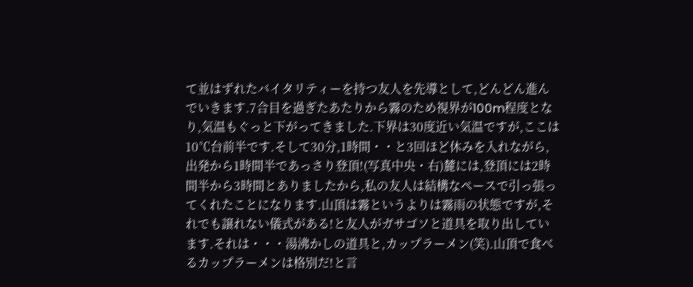て並はずれたバイタリティーを持つ友人を先導として,どんどん進んでいきます.7合目を過ぎたあたりから霧のため視界が100m程度となり,気温もぐっと下がってきました.下界は30度近い気温ですが,ここは10℃台前半です.そして30分,1時間・・と3回ほど休みを入れながら,出発から1時間半であっさり登頂!(写真中央・右)麓には,登頂には2時間半から3時間とありましたから,私の友人は結構なペースで引っ張ってくれたことになります.山頂は霧というよりは霧雨の状態ですが,それでも譲れない儀式がある!と友人がガサゴソと道具を取り出しています.それは・・・湯沸かしの道具と,カップラーメン(笑).山頂で食べるカップラーメンは格別だ!と言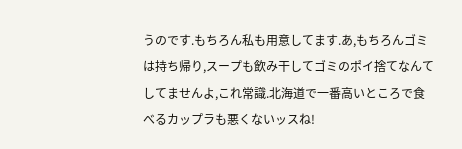うのです.もちろん私も用意してます.あ,もちろんゴミは持ち帰り,スープも飲み干してゴミのポイ捨てなんてしてませんよ,これ常識.北海道で一番高いところで食べるカップラも悪くないッスね!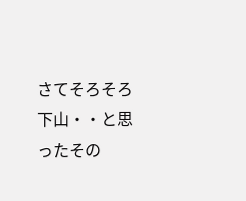さてそろそろ下山・・と思ったその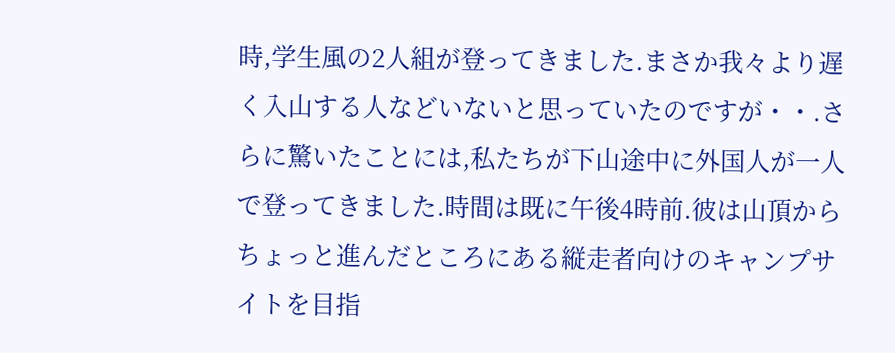時,学生風の2人組が登ってきました.まさか我々より遅く入山する人などいないと思っていたのですが・・.さらに驚いたことには,私たちが下山途中に外国人が一人で登ってきました.時間は既に午後4時前.彼は山頂からちょっと進んだところにある縦走者向けのキャンプサイトを目指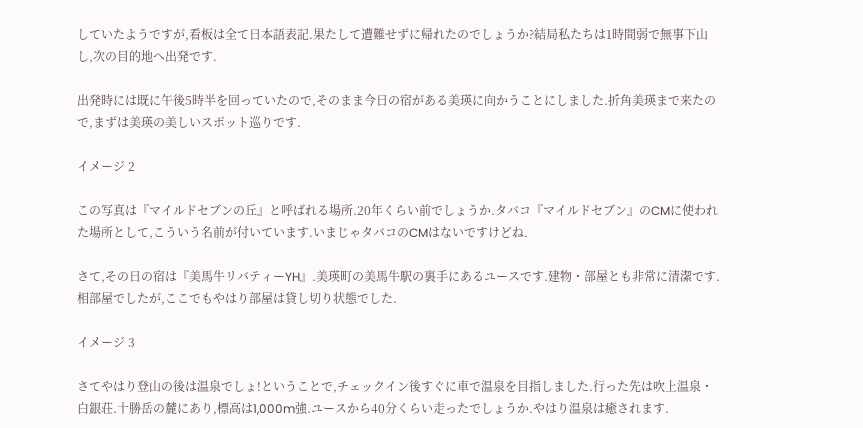していたようですが,看板は全て日本語表記.果たして遭難せずに帰れたのでしょうか?結局私たちは1時間弱で無事下山し,次の目的地へ出発です.

出発時には既に午後5時半を回っていたので,そのまま今日の宿がある美瑛に向かうことにしました.折角美瑛まで来たので,まずは美瑛の美しいスポット巡りです.

イメージ 2

この写真は『マイルドセブンの丘』と呼ばれる場所.20年くらい前でしょうか.タバコ『マイルドセブン』のCMに使われた場所として,こういう名前が付いています.いまじゃタバコのCMはないですけどね.

さて,その日の宿は『美馬牛リバティーYH』.美瑛町の美馬牛駅の裏手にあるユースです.建物・部屋とも非常に清潔です.相部屋でしたが,ここでもやはり部屋は貸し切り状態でした.

イメージ 3

さてやはり登山の後は温泉でしょ!ということで,チェックイン後すぐに車で温泉を目指しました.行った先は吹上温泉・白銀荘.十勝岳の麓にあり,標高は1,000m強.ユースから40分くらい走ったでしょうか.やはり温泉は癒されます.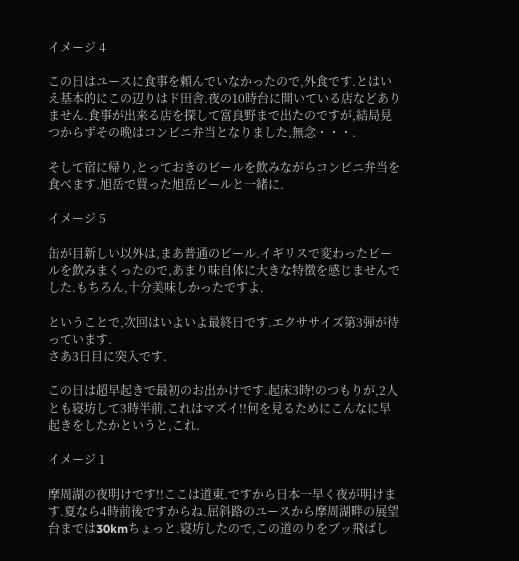イメージ 4

この日はユースに食事を頼んでいなかったので,外食です.とはいえ基本的にこの辺りはド田舎.夜の10時台に開いている店などありません.食事が出来る店を探して富良野まで出たのですが,結局見つからずその晩はコンビニ弁当となりました,無念・・・.

そして宿に帰り,とっておきのビールを飲みながらコンビニ弁当を食べます.旭岳で買った旭岳ビールと一緒に.

イメージ 5

缶が目新しい以外は,まあ普通のビール.イギリスで変わったビールを飲みまくったので,あまり味自体に大きな特徴を感じませんでした.もちろん,十分美味しかったですよ.

ということで,次回はいよいよ最終日です.エクササイズ第3弾が待っています.
さあ3日目に突入です.

この日は超早起きで最初のお出かけです.起床3時!のつもりが,2人とも寝坊して3時半前.これはマズイ!!何を見るためにこんなに早起きをしたかというと,これ.

イメージ 1

摩周湖の夜明けです!!ここは道東.ですから日本一早く夜が明けます.夏なら4時前後ですからね.屈斜路のユースから摩周湖畔の展望台までは30kmちょっと.寝坊したので,この道のりをブッ飛ばし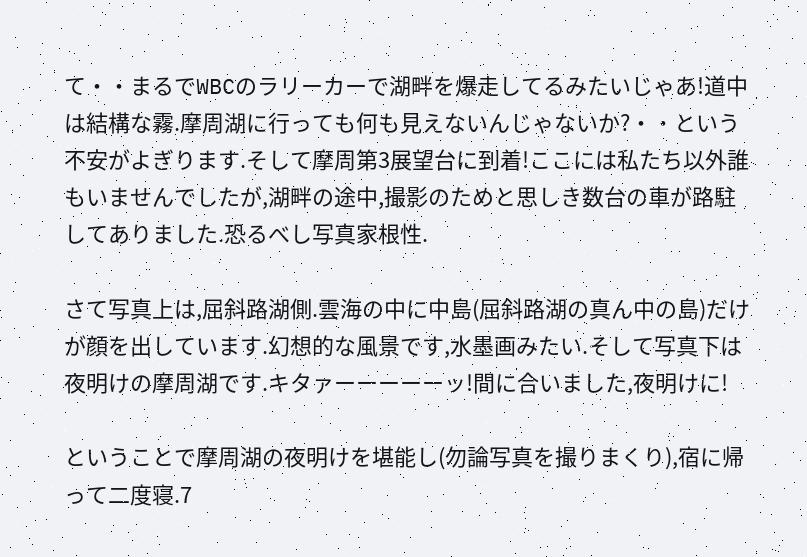て・・まるでWBCのラリーカーで湖畔を爆走してるみたいじゃあ!道中は結構な霧.摩周湖に行っても何も見えないんじゃないか?・・という不安がよぎります.そして摩周第3展望台に到着!ここには私たち以外誰もいませんでしたが,湖畔の途中,撮影のためと思しき数台の車が路駐してありました.恐るべし写真家根性.

さて写真上は,屈斜路湖側.雲海の中に中島(屈斜路湖の真ん中の島)だけが顔を出しています.幻想的な風景です,水墨画みたい.そして写真下は夜明けの摩周湖です.キタァーーーーーッ!間に合いました,夜明けに!

ということで摩周湖の夜明けを堪能し(勿論写真を撮りまくり),宿に帰って二度寝.7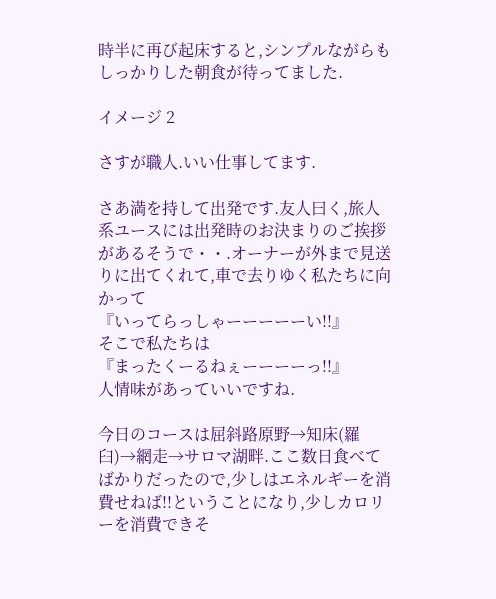時半に再び起床すると,シンプルながらもしっかりした朝食が待ってました.

イメージ 2

さすが職人.いい仕事してます.

さあ満を持して出発です.友人曰く,旅人系ユースには出発時のお決まりのご挨拶があるそうで・・.オーナーが外まで見送りに出てくれて,車で去りゆく私たちに向かって
『いってらっしゃーーーーーい!!』
そこで私たちは
『まったくーるねぇーーーーっ!!』
人情味があっていいですね.

今日のコースは屈斜路原野→知床(羅臼)→網走→サロマ湖畔.ここ数日食べてばかりだったので,少しはエネルギーを消費せねば!!ということになり,少しカロリーを消費できそ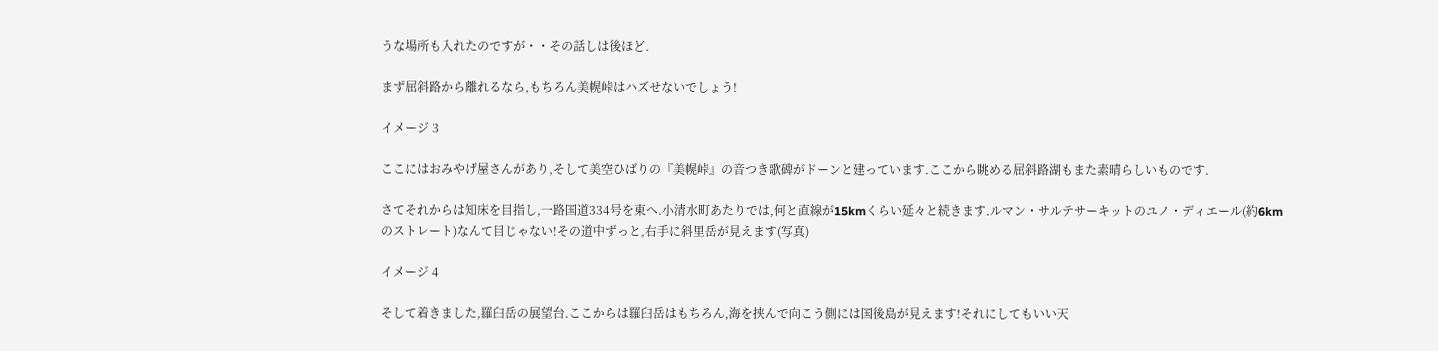うな場所も入れたのですが・・その話しは後ほど.

まず屈斜路から離れるなら,もちろん美幌峠はハズせないでしょう!

イメージ 3

ここにはおみやげ屋さんがあり,そして美空ひばりの『美幌峠』の音つき歌碑がドーンと建っています.ここから眺める屈斜路湖もまた素晴らしいものです.

さてそれからは知床を目指し,一路国道334号を東へ.小清水町あたりでは,何と直線が15kmくらい延々と続きます.ルマン・サルテサーキットのユノ・ディエール(約6kmのストレート)なんて目じゃない!その道中ずっと,右手に斜里岳が見えます(写真)

イメージ 4

そして着きました,羅臼岳の展望台.ここからは羅臼岳はもちろん,海を挟んで向こう側には国後島が見えます!それにしてもいい天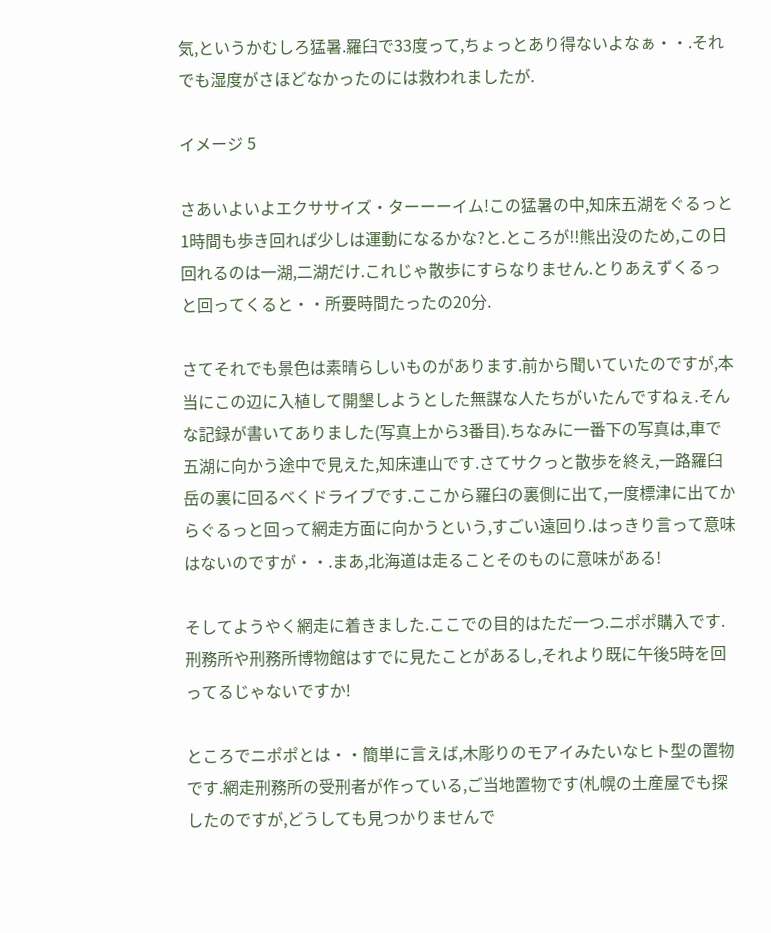気,というかむしろ猛暑.羅臼で33度って,ちょっとあり得ないよなぁ・・.それでも湿度がさほどなかったのには救われましたが.

イメージ 5

さあいよいよエクササイズ・ターーーイム!この猛暑の中,知床五湖をぐるっと1時間も歩き回れば少しは運動になるかな?と.ところが!!熊出没のため,この日回れるのは一湖,二湖だけ.これじゃ散歩にすらなりません.とりあえずくるっと回ってくると・・所要時間たったの20分.

さてそれでも景色は素晴らしいものがあります.前から聞いていたのですが,本当にこの辺に入植して開墾しようとした無謀な人たちがいたんですねぇ.そんな記録が書いてありました(写真上から3番目).ちなみに一番下の写真は,車で五湖に向かう途中で見えた,知床連山です.さてサクっと散歩を終え,一路羅臼岳の裏に回るべくドライブです.ここから羅臼の裏側に出て,一度標津に出てからぐるっと回って網走方面に向かうという,すごい遠回り.はっきり言って意味はないのですが・・.まあ,北海道は走ることそのものに意味がある!

そしてようやく網走に着きました.ここでの目的はただ一つ.ニポポ購入です.刑務所や刑務所博物館はすでに見たことがあるし,それより既に午後5時を回ってるじゃないですか!

ところでニポポとは・・簡単に言えば,木彫りのモアイみたいなヒト型の置物です.網走刑務所の受刑者が作っている,ご当地置物です(札幌の土産屋でも探したのですが,どうしても見つかりませんで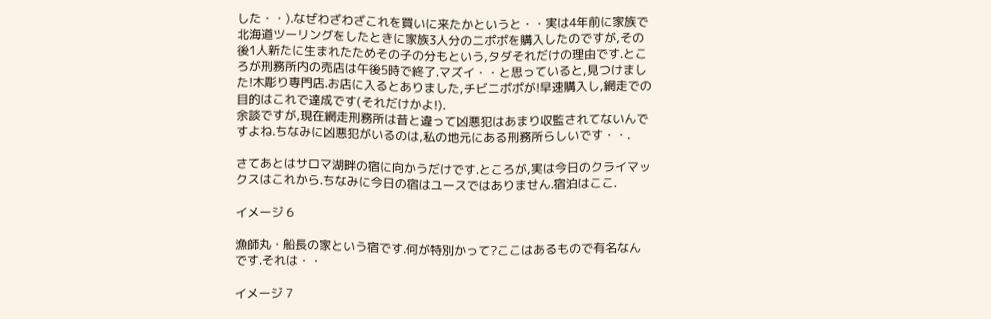した・・).なぜわざわざこれを買いに来たかというと・・実は4年前に家族で北海道ツーリングをしたときに家族3人分のニポポを購入したのですが,その後1人新たに生まれたためその子の分もという,タダそれだけの理由です.ところが刑務所内の売店は午後5時で終了.マズイ・・と思っていると,見つけました!木彫り専門店.お店に入るとありました,チビニポポが!早速購入し,網走での目的はこれで達成です(それだけかよ!).
余談ですが,現在網走刑務所は昔と違って凶悪犯はあまり収監されてないんですよね.ちなみに凶悪犯がいるのは,私の地元にある刑務所らしいです・・.

さてあとはサロマ湖畔の宿に向かうだけです.ところが,実は今日のクライマックスはこれから.ちなみに今日の宿はユースではありません.宿泊はここ.

イメージ 6

漁師丸・船長の家という宿です.何が特別かって?ここはあるもので有名なんです.それは・・

イメージ 7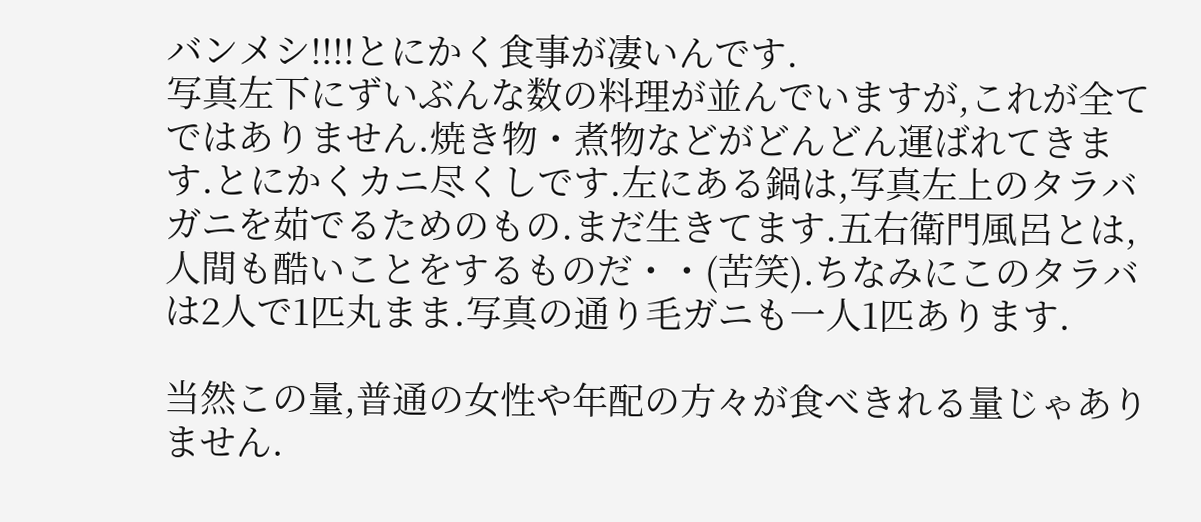バンメシ!!!!とにかく食事が凄いんです.
写真左下にずいぶんな数の料理が並んでいますが,これが全てではありません.焼き物・煮物などがどんどん運ばれてきます.とにかくカニ尽くしです.左にある鍋は,写真左上のタラバガニを茹でるためのもの.まだ生きてます.五右衛門風呂とは,人間も酷いことをするものだ・・(苦笑).ちなみにこのタラバは2人で1匹丸まま.写真の通り毛ガニも一人1匹あります.

当然この量,普通の女性や年配の方々が食べきれる量じゃありません.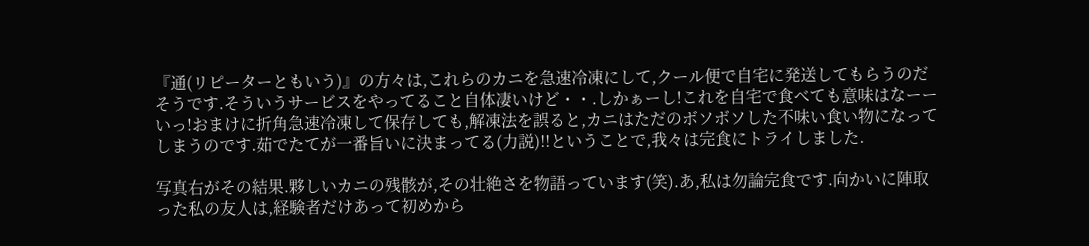『通(リピーターともいう)』の方々は,これらのカニを急速冷凍にして,クール便で自宅に発送してもらうのだそうです.そういうサービスをやってること自体凄いけど・・.しかぁーし!これを自宅で食べても意味はなーーいっ!おまけに折角急速冷凍して保存しても,解凍法を誤ると,カニはただのボソボソした不味い食い物になってしまうのです.茹でたてが一番旨いに決まってる(力説)!!ということで,我々は完食にトライしました.

写真右がその結果.夥しいカニの残骸が,その壮絶さを物語っています(笑).あ,私は勿論完食です.向かいに陣取った私の友人は,経験者だけあって初めから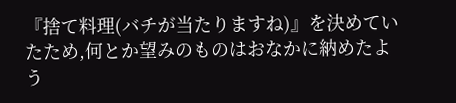『捨て料理(バチが当たりますね)』を決めていたため,何とか望みのものはおなかに納めたよう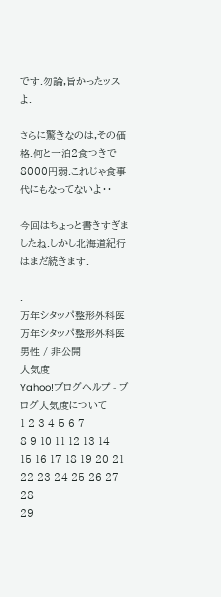です.勿論,旨かったッスよ.

さらに驚きなのは,その価格.何と一泊2食つきで8000円弱.これじゃ食事代にもなってないよ・・

今回はちょっと書きすぎましたね.しかし北海道紀行はまだ続きます.

.
万年シタッパ整形外科医
万年シタッパ整形外科医
男性 / 非公開
人気度
Yahoo!ブログヘルプ - ブログ人気度について
1 2 3 4 5 6 7
8 9 10 11 12 13 14
15 16 17 18 19 20 21
22 23 24 25 26 27 28
29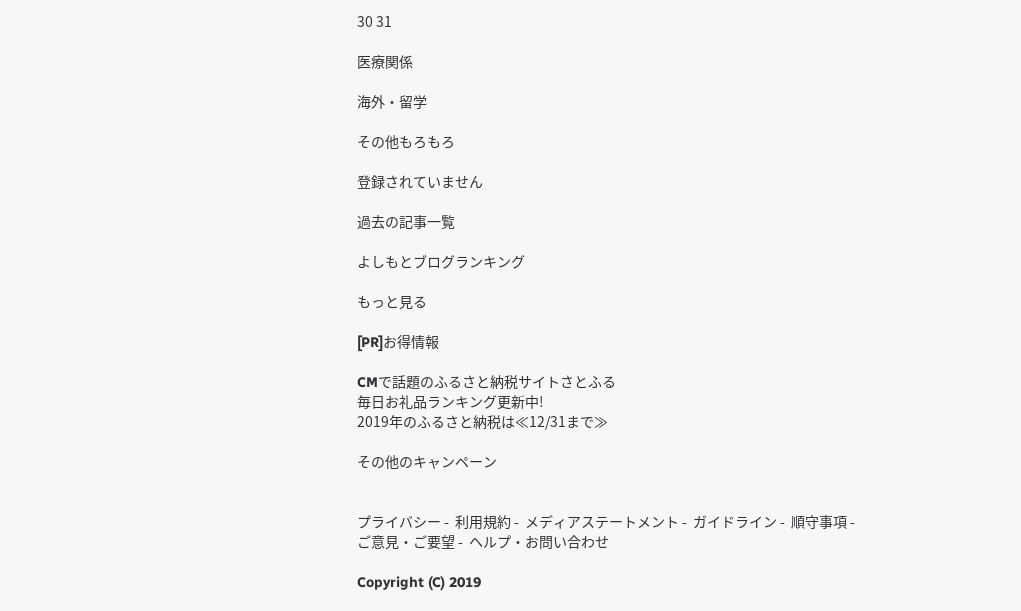30 31

医療関係

海外・留学

その他もろもろ

登録されていません

過去の記事一覧

よしもとブログランキング

もっと見る

[PR]お得情報

CMで話題のふるさと納税サイトさとふる
毎日お礼品ランキング更新中!
2019年のふるさと納税は≪12/31まで≫

その他のキャンペーン


プライバシー -  利用規約 -  メディアステートメント -  ガイドライン -  順守事項 -  ご意見・ご要望 -  ヘルプ・お問い合わせ

Copyright (C) 2019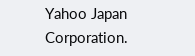Yahoo Japan Corporation.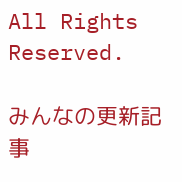All Rights Reserved.

みんなの更新記事